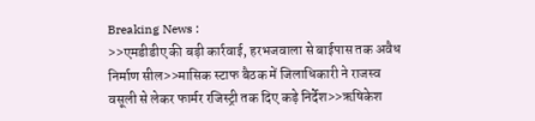Breaking News :
>>एमडीडीए की बड़ी कार्रवाई, हरभजवाला से बाईपास तक अवैध निर्माण सील>>मासिक स्टाफ बैठक में जिलाधिकारी ने राजस्व वसूली से लेकर फार्मर रजिस्ट्री तक दिए कड़े निर्देश>>ऋषिकेश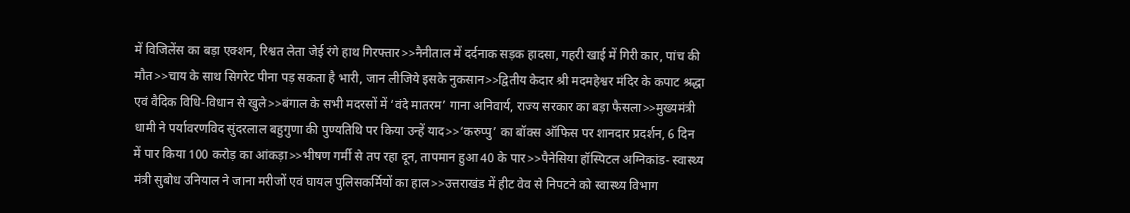में विजिलेंस का बड़ा एक्शन, रिश्वत लेता जेई रंगे हाथ गिरफ्तार>>नैनीताल में दर्दनाक सड़क हादसा, गहरी खाई में गिरी कार, पांच की मौत>>चाय के साथ सिगरेट पीना पड़ सकता है भारी, जान लीजिये इसके नुकसान>>द्वितीय केदार श्री मदमहेश्वर मंदिर के कपाट श्रद्धा एवं वैदिक विधि-विधान से खुले>>बंगाल के सभी मदरसों में ‘वंदे मातरम’ गाना अनिवार्य, राज्य सरकार का बड़ा फैसला>>मुख्यमंत्री धामी ने पर्यावरणविद सुंदरलाल बहुगुणा की पुण्यतिथि पर किया उन्हें याद>>‘करुप्पु’ का बॉक्स ऑफिस पर शानदार प्रदर्शन, 6 दिन में पार किया 100 करोड़ का आंकड़ा>>भीषण गर्मी से तप रहा दून, तापमान हुआ 40 के पार>>पैनेसिया हॉस्पिटल अग्निकांड- स्वास्थ्य मंत्री सुबोध उनियाल ने जाना मरीजों एवं घायल पुलिसकर्मियों का हाल>>उत्तराखंड में हीट वेव से निपटने को स्वास्थ्य विभाग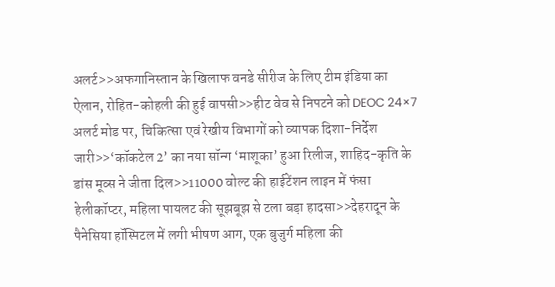अलर्ट>>अफगानिस्तान के खिलाफ वनडे सीरीज के लिए टीम इंडिया का ऐलान, रोहित-कोहली की हुई वापसी>>हीट वेव से निपटने को DEOC 24×7 अलर्ट मोड पर, चिकित्सा एवं रेखीय विभागों को व्यापक दिशा-निर्देश जारी>>‘कॉकटेल 2’ का नया सॉन्ग ‘माशूका’ हुआ रिलीज, शाहिद-कृति के डांस मूव्स ने जीता दिल>>11000 वोल्ट की हाईटेंशन लाइन में फंसा हेलीकॉप्टर, महिला पायलट की सूझबूझ से टला बड़ा हादसा>>देहरादून के पैनेसिया हॉस्पिटल में लगी भीषण आग, एक बुजुर्ग महिला की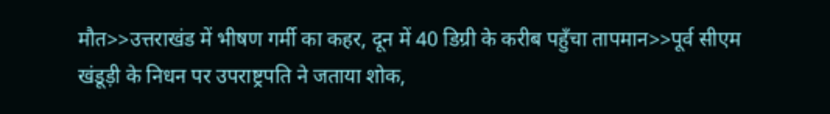मौत>>उत्तराखंड में भीषण गर्मी का कहर, दून में 40 डिग्री के करीब पहुँचा तापमान>>पूर्व सीएम खंडूड़ी के निधन पर उपराष्ट्रपति ने जताया शोक,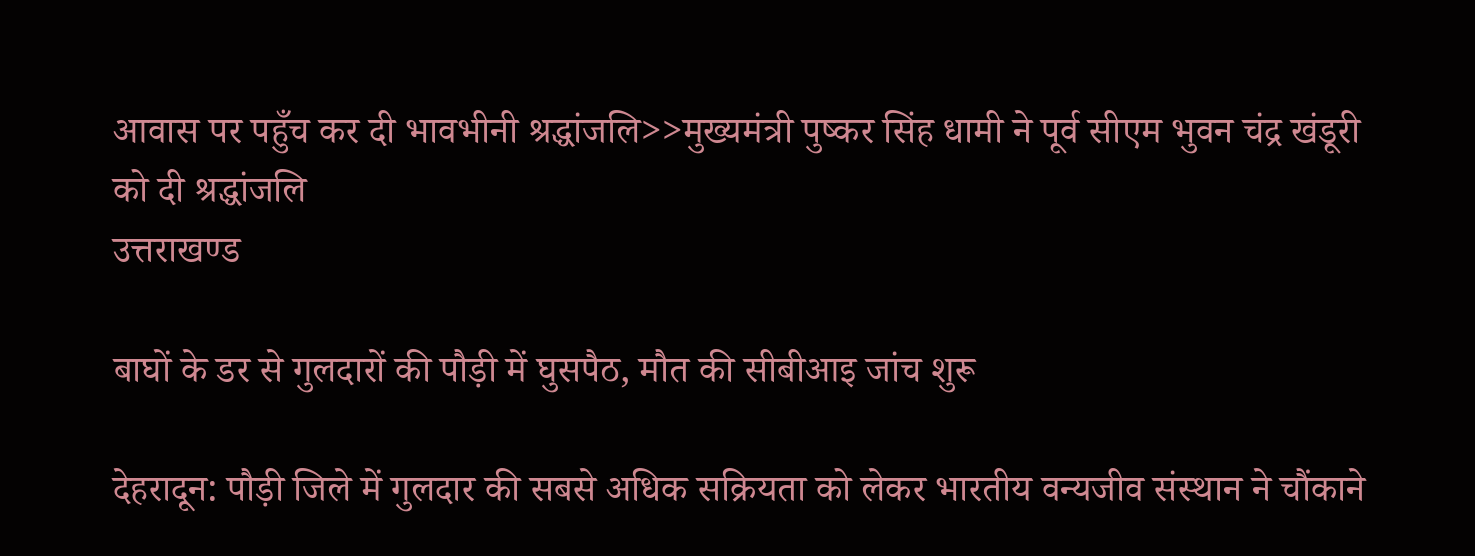आवास पर पहुँच कर दी भावभीनी श्रद्धांजलि>>मुख्यमंत्री पुष्कर सिंह धामी ने पूर्व सीएम भुवन चंद्र खंडूरी को दी श्रद्धांजलि
उत्तराखण्ड

बाघों के डर से गुलदारों की पौड़ी में घुसपैठ, मौत की सीबीआइ जांच शुरू

देहरादून: पौड़ी जिले में गुलदार की सबसे अधिक सक्रियता को लेकर भारतीय वन्यजीव संस्थान ने चौंकाने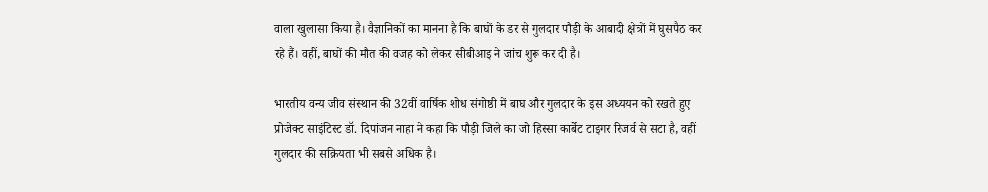वाला खुलासा किया है। वैज्ञानिकों का मानना है कि बाघों के डर से गुलदार पौड़ी के आबादी क्षेत्रों में घुसपैठ कर रहे हैं। वहीं, बाघों की मौत की वजह को लेकर सीबीआइ ने जांच शुरू कर दी है।

भारतीय वन्य जीव संस्थान की 32वीं वार्षिक शोध संगोष्ठी में बाघ और गुलदार के इस अध्ययन को रखते हुए प्रोजेक्ट साइंटिस्ट डॉ. दिपांजन नाहा ने कहा कि पौड़ी जिले का जो हिस्सा कार्बेट टाइगर रिजर्व से सटा है, वहीं गुलदार की सक्रियता भी सबसे अधिक है।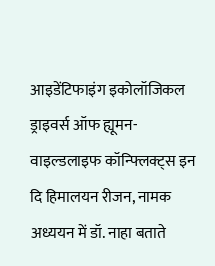आइडेंटिफाइंग इकोलॉजिकल ड्राइवर्स ऑफ ह्यूमन-वाइल्डलाइफ कॉन्फ्लिक्ट्स इन दि हिमालयन रीजन, नामक अध्ययन में डॉ. नाहा बताते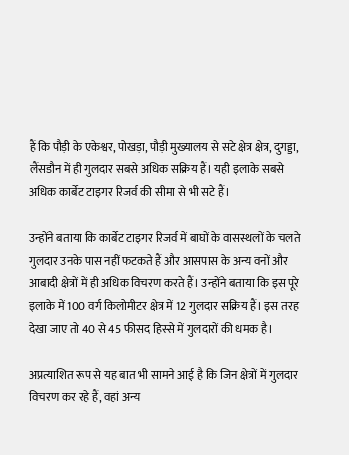हैं कि पौड़ी के एकेश्वर, पोखड़ा, पौड़ी मुख्यालय से सटे क्षेत्र क्षेत्र, दुगड्डा, लैंसडौन में ही गुलदार सबसे अधिक सक्रिय हैं। यही इलाके सबसे अधिक कार्बेट टाइगर रिजर्व की सीमा से भी सटे हैं।

उन्होंने बताया कि कार्बेट टाइगर रिजर्व में बाघों के वासस्थलों के चलते गुलदार उनके पास नहीं फटकते हैं और आसपास के अन्य वनों और आबादी क्षेत्रों में ही अधिक विचरण करते हैं। उन्होंने बताया कि इस पूरे इलाके में 100 वर्ग किलोमीटर क्षेत्र में 12 गुलदार सक्रिय हैं। इस तरह देखा जाए तो 40 से 45 फीसद हिस्से में गुलदारों की धमक है।

अप्रत्याशित रूप से यह बात भी सामने आई है कि जिन क्षेत्रों में गुलदार विचरण कर रहे हैं, वहां अन्य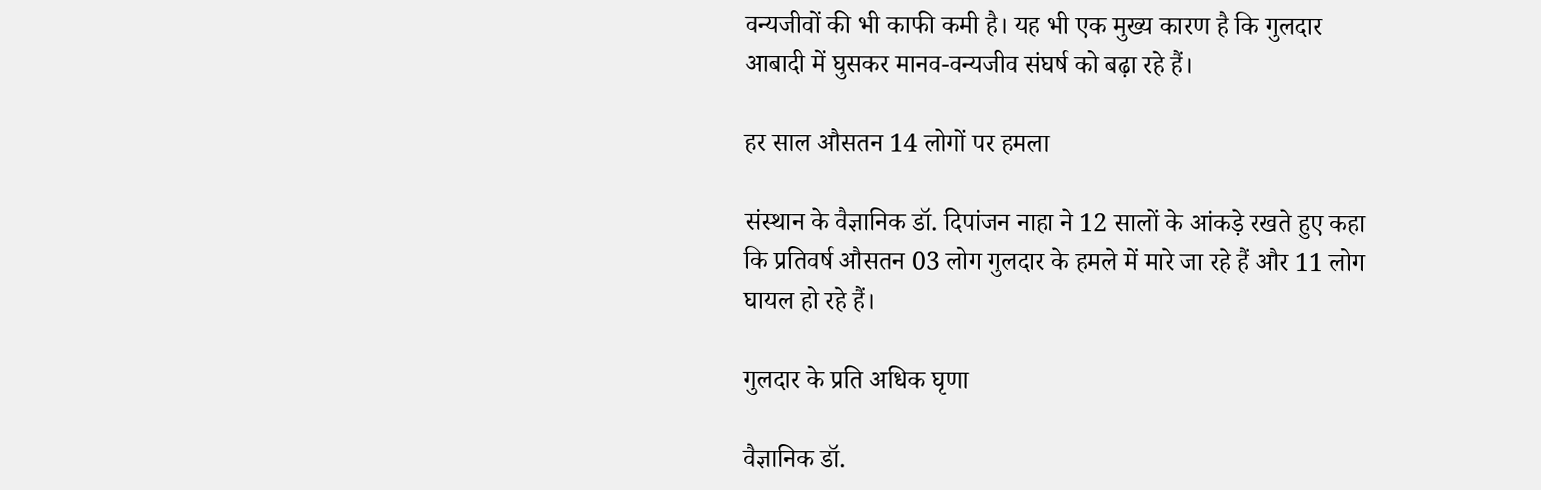वन्यजीवों की भी काफी कमी है। यह भी एक मुख्य कारण है कि गुलदार आबादी में घुसकर मानव-वन्यजीव संघर्ष को बढ़ा रहे हैं।

हर साल औसतन 14 लोगों पर हमला

संस्थान के वैज्ञानिक डॉ. दिपांजन नाहा ने 12 सालों के आंकड़े रखते हुए कहा कि प्रतिवर्ष औसतन 03 लोग गुलदार के हमले में मारे जा रहे हैं और 11 लोग घायल हो रहे हैं।

गुलदार के प्रति अधिक घृणा

वैज्ञानिक डॉ.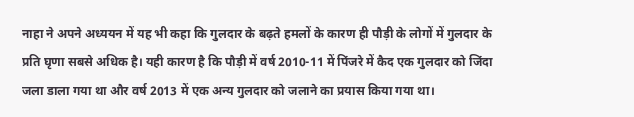नाहा ने अपने अध्ययन में यह भी कहा कि गुलदार के बढ़ते हमलों के कारण ही पौड़ी के लोगों में गुलदार के प्रति घृणा सबसे अधिक है। यही कारण है कि पौड़ी में वर्ष 2010-11 में पिंजरे में कैद एक गुलदार को जिंदा जला डाला गया था और वर्ष 2013 में एक अन्य गुलदार को जलाने का प्रयास किया गया था।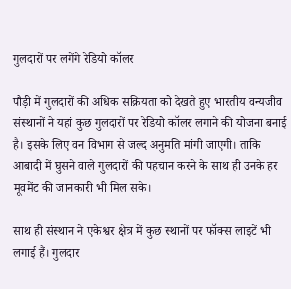गुलदारों पर लगेंगे रेडियो कॉलर

पौड़ी में गुलदारों की अधिक सक्रियता को देखते हुए भारतीय वन्यजीव संस्थानों ने यहां कुछ गुलदारों पर रेडियो कॉलर लगाने की योजना बनाई है। इसके लिए वन विभाग से जल्द अनुमति मांगी जाएगी। ताकि आबादी में घुसने वाले गुलदारों की पहचान करने के साथ ही उनके हर मूवमेंट की जानकारी भी मिल सके।

साथ ही संस्थान ने एकेश्वर क्षेत्र में कुछ स्थानों पर फॉक्स लाइटें भी लगाई हैं। गुलदार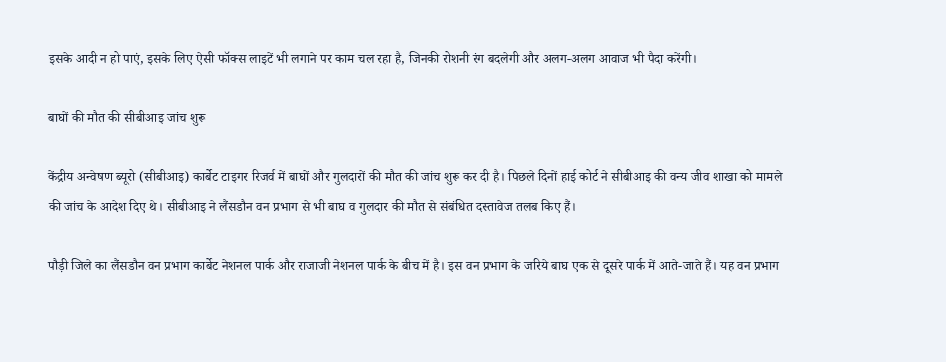इसके आदी न हो पाएं, इसके लिए ऐसी फॉक्स लाइटें भी लगाने पर काम चल रहा है, जिनकी रोशनी रंग बदलेगी और अलग-अलग आवाज भी पैदा करेंगी।

बाघों की मौत की सीबीआइ जांच शुरू

केंद्रीय अन्वेषण ब्यूरो (सीबीआइ) कार्बेट टाइगर रिजर्व में बाघों और गुलदारों की मौत की जांच शुरू कर दी है। पिछले दिनों हाई कोर्ट ने सीबीआइ की वन्य जीव शाखा को मामले की जांच के आदेश दिए थे। सीबीआइ ने लैंसडौन वन प्रभाग से भी बाघ व गुलदार की मौत से संबंधित दस्तावेज तलब किए हैं।

पौड़ी जिले का लैंसडौन वन प्रभाग कार्बेट नेशनल पार्क और राजाजी नेशनल पार्क के बीच में है। इस वन प्रभाग के जरिये बाघ एक से दूसरे पार्क में आते-जाते हैं। यह वन प्रभाग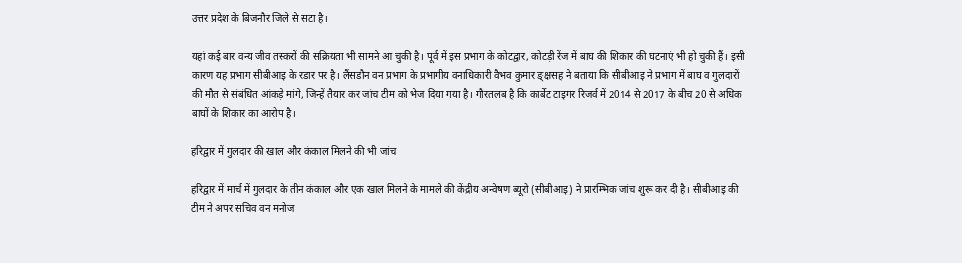उत्तर प्रदेश के बिजनौर जिले से सटा है।

यहां कई बार वन्य जीव तस्करों की सक्रियता भी सामने आ चुकी है। पूर्व में इस प्रभाग के कोटद्वार, कोटड़ी रेंज में बाघ की शिकार की घटनाएं भी हो चुकी हैं। इसी कारण यह प्रभाग सीबीआइ के रडार पर है। लैंसडौन वन प्रभाग के प्रभागीय वनाधिकारी वैभव कुमार ङ्क्षसह ने बताया कि सीबीआइ ने प्रभाग में बाघ व गुलदारों की मौत से संबंधित आंकड़े मांगे, जिन्हें तैयार कर जांच टीम को भेज दिया गया है। गौरतलब है कि कार्बेट टाइगर रिजर्व में 2014 से 2017 के बीच 20 से अधिक बाघों के शिकार का आरोप है।

हरिद्वार में गुलदार की खाल और कंकाल मिलने की भी जांच

हरिद्वार में मार्च में गुलदार के तीन कंकाल और एक खाल मिलने के मामले की केंद्रीय अन्वेषण ब्यूरो (सीबीआइ) ने प्रारम्भिक जांच शुरू कर दी है। सीबीआइ की टीम ने अपर सचिव वन मनोज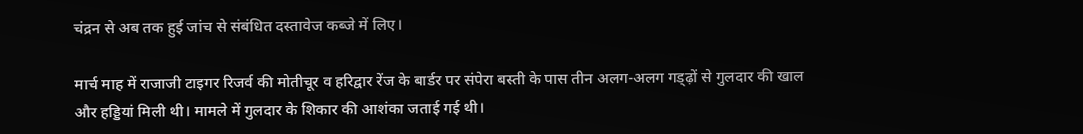चंद्रन से अब तक हुई जांच से संबंधित दस्तावेज कब्जे में लिए।

मार्च माह में राजाजी टाइगर रिजर्व की मोतीचूर व हरिद्वार रेंज के बार्डर पर संपेरा बस्ती के पास तीन अलग-अलग गड्ढ़ों से गुलदार की खाल और हड्डियां मिली थी। मामले में गुलदार के शिकार की आशंका जताई गई थी।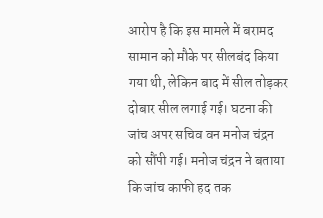आरोप है कि इस मामले में बरामद सामान को मौके पर सीलबंद किया गया थी, लेकिन बाद में सील तोड़कर दोबार सील लगाई गई। घटना की जांच अपर सचिव वन मनोज चंद्रन को सौंपी गई। मनोज चंद्रन ने बताया कि जांच काफी हद तक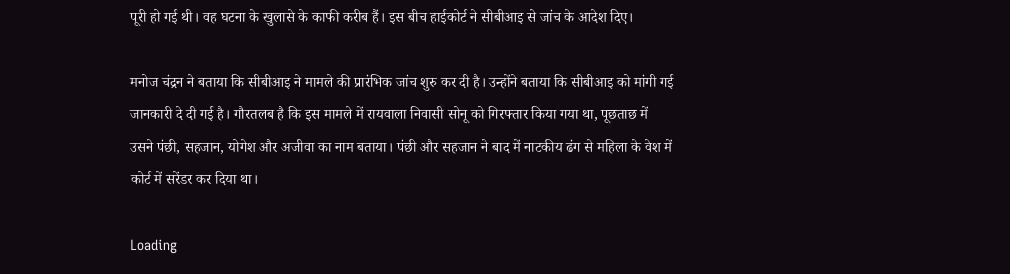पूरी हो गई थी। वह घटना के खुलासे के काफी करीब हैं। इस बीच हाईकोर्ट ने सीबीआइ से जांच के आदेश दिए।

मनोज चंद्रन ने बताया कि सीबीआइ ने मामले की प्रारंभिक जांच शुरु कर दी है। उन्होंने बताया कि सीबीआइ को मांगी गई जानकारी दे दी गई है। गौरतलब है कि इस मामले में रायवाला निवासी सोनू को गिरफ्तार किया गया था, पूछताछ में उसने पंछी, सहजान, योगेश और अजीवा का नाम बताया। पंछी और सहजान ने बाद में नाटकीय ढंग से महिला के वेश में कोर्ट में सरेंडर कर दिया था।

Loading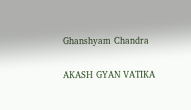Ghanshyam Chandra

AKASH GYAN VATIKA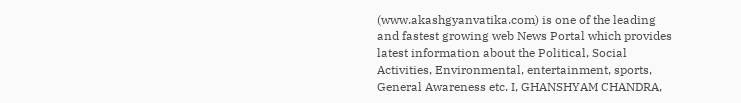(www.akashgyanvatika.com) is one of the leading and fastest growing web News Portal which provides latest information about the Political, Social Activities, Environmental, entertainment, sports, General Awareness etc. I, GHANSHYAM CHANDRA,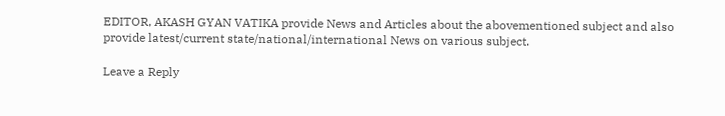EDITOR, AKASH GYAN VATIKA provide News and Articles about the abovementioned subject and also provide latest/current state/national/international News on various subject.

Leave a Reply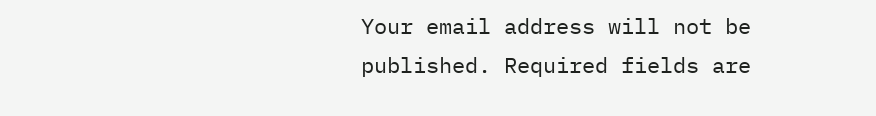Your email address will not be published. Required fields are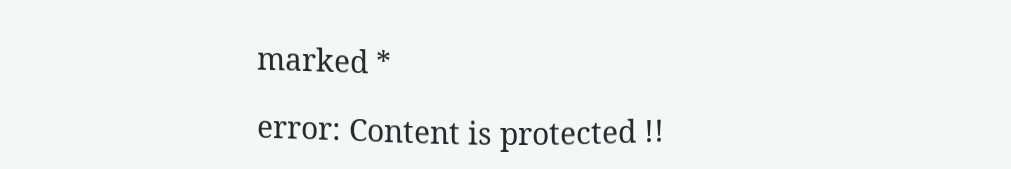marked *

error: Content is protected !!